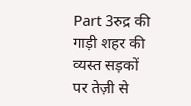Part 3रुद्र की गाड़ी शहर की व्यस्त सड़कों पर तेज़ी से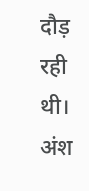दौड़ रही थी। अंश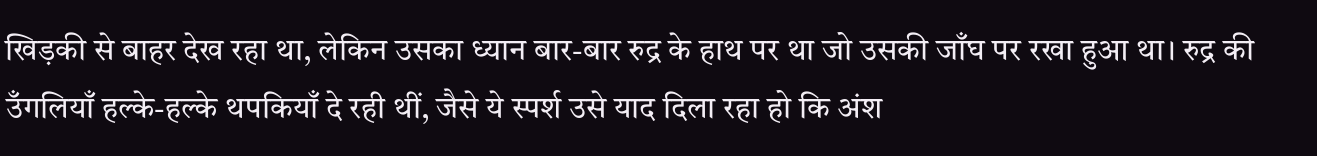खिड़की से बाहर देख रहा था, लेकिन उसका ध्यान बार-बार रुद्र के हाथ पर था जो उसकी जाँघ पर रखा हुआ था। रुद्र की उँगलियाँ हल्के-हल्के थपकियाँ दे रही थीं, जैसे ये स्पर्श उसे याद दिला रहा हो कि अंश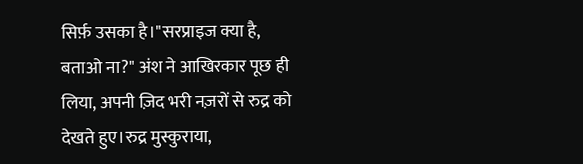सिर्फ़ उसका है।"सरप्राइज क्या है, बताओ ना?" अंश ने आखिरकार पूछ ही लिया, अपनी ज़िद भरी नज़रों से रुद्र को देखते हुए।रुद्र मुस्कुराया,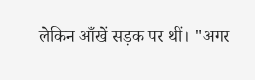लेकिन आँखें सड़क पर थीं। "अगर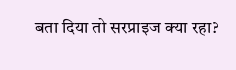बता दिया तो सरप्राइज क्या रहा?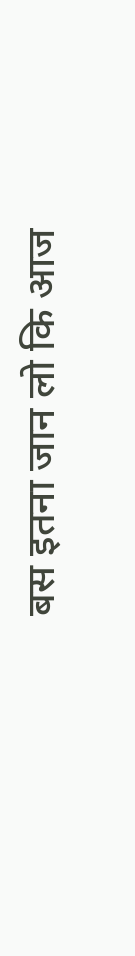बस इतना जान लो कि आज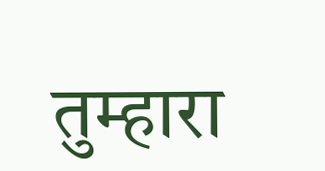तुम्हारा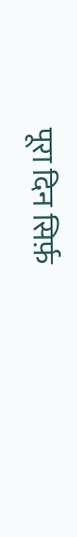पूरा दिन सिर्फ़